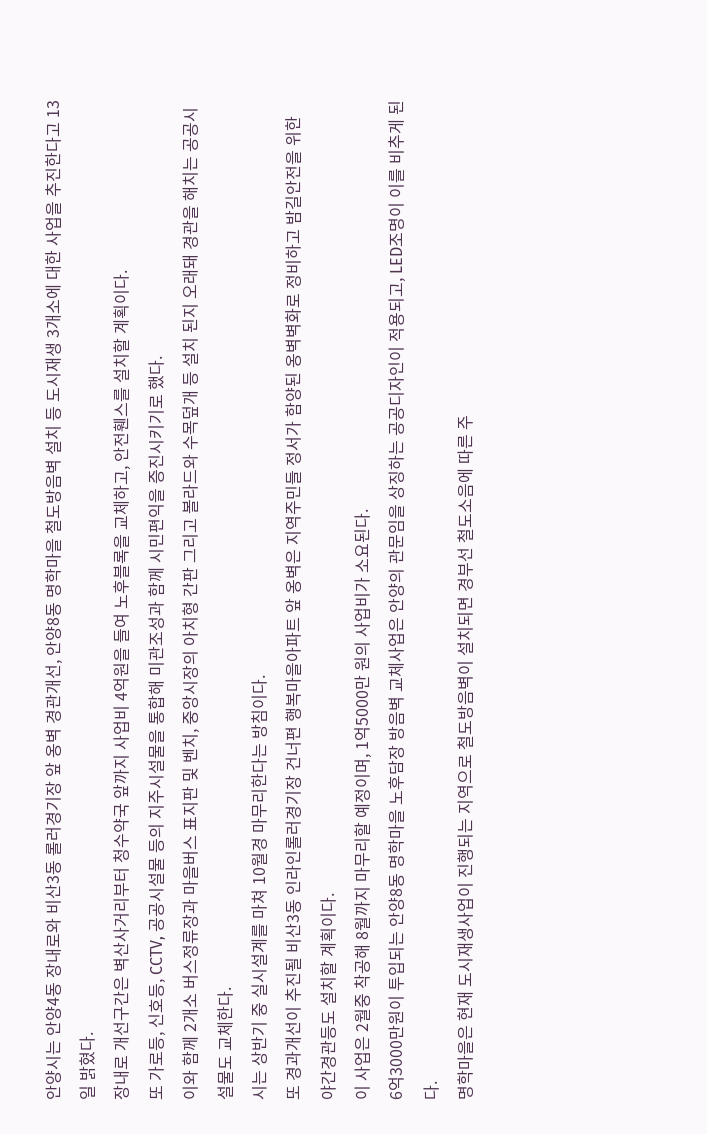안양시는 안양4동 장내로와 비산3동 롤러경기장 앞 옹벽 경관개선, 안양8동 명학마을 철도방음벽 설치 등 도시재생 3개소에 대한 사업을 추진한다고 13일 밝혔다.
장내로 개선구간은 벽산사거리부터 청수약국 앞까지 사업비 4억원을 들여 노후블록을 교체하고, 안전휀스를 설치할 계획이다.
또 가로등, 신호등, CCTV, 공공시설물 등의 지주시설물을 통합해 미관조성과 함께 시민편익을 증진시키기로 했다.
이와 함께 2개소 버스정류장과 마을버스 표지판 및 벤치, 중앙시장의 아치형 간판 그리고 볼라드와 수목덮개 등 설치 된지 오래돼 경관을 해치는 공공시설물도 교체한다.
시는 상반기 중 실시설계를 마쳐 10월경 마무리한다는 방침이다.
또 경과개선이 추진될 비산3동 인라인롤러경기장 건너편 행복마을아파트 앞 옹벽은 지역주민들 정서가 함양된 옹벽벽화로 정비하고 밤길안전을 위한 야간경관등도 설치할 계획이다.
이 사업은 2월중 착공해 8월까지 마무리할 예정이며, 1억5000만 원의 사업비가 소요된다.
6억3000만원이 투입되는 안양8동 명학마을 노후담장 방음벽 교체사업은 안양의 관문임을 상징하는 공공디자인이 적용되고, LED조명이 이를 비추게 된다.
명학마을은 현재 도시재생사업이 진행되는 지역으로 철도방음벽이 설치되면 경부선 철도소음에 따른 주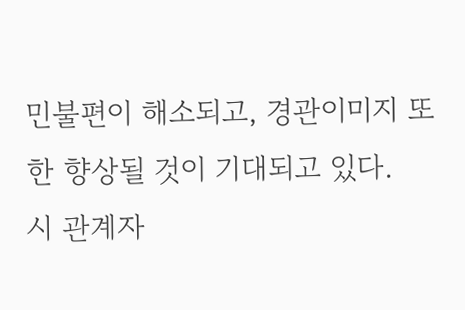민불편이 해소되고, 경관이미지 또한 향상될 것이 기대되고 있다.
시 관계자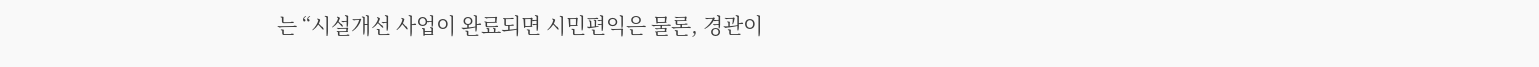는 “시설개선 사업이 완료되면 시민편익은 물론, 경관이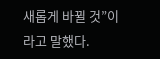새롭게 바뀔 것”이라고 말했다.